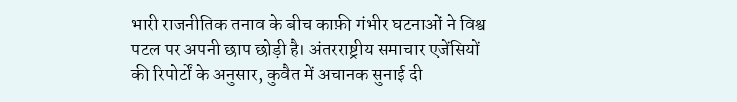भारी राजनीतिक तनाव के बीच काफ़ी गंभीर घटनाओं ने विश्व पटल पर अपनी छाप छोड़ी है। अंतरराष्ट्रीय समाचार एजेंसियों की रिपोर्टों के अनुसार, कुवैत में अचानक सुनाई दी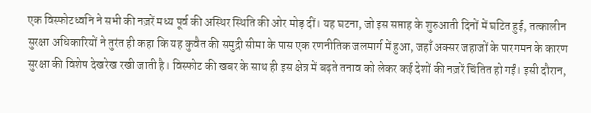एक विस्फोटध्वनि ने सभी की नज़रें मध्य पूर्व की अस्थिर स्थिति की ओर मोड़ दीं। यह घटना, जो इस सप्ताह के शुरुआती दिनों में घटित हुई, तत्कालीन सुरक्षा अधिकारियों ने तुरंत ही कहा कि यह कुवैत की समुद्री सीमा के पास एक रणनीतिक जलमार्ग में हुआ, जहाँ अक्सर जहाजों के पारगमन के कारण सुरक्षा की विशेष देखरेख रखी जाती है। विस्फोट की खबर के साथ ही इस क्षेत्र में बढ़ते तनाव को लेकर कई देशों की नज़रें चिंतित हो गईं। इसी दौरान,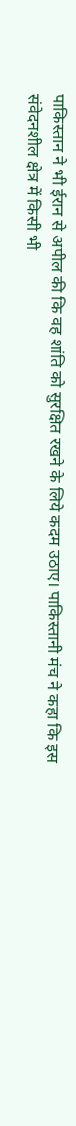पाकिस्तान ने भी ईरान से अपील की कि वह शांति को सुरक्षित रखने के लिये कदम उठाए। पाकिस्तानी मंच ने कहा कि इस संवेदनशील क्षेत्र में किसी भी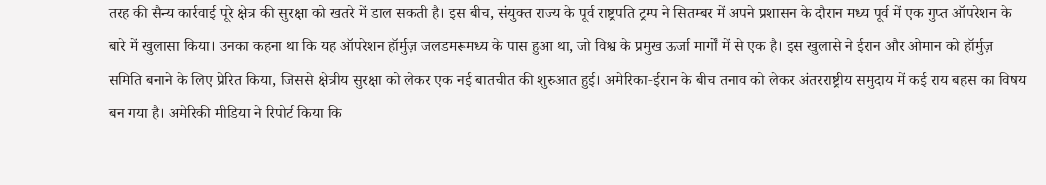तरह की सैन्य कार्रवाई पूरे क्षेत्र की सुरक्षा को खतरे में डाल सकती है। इस बीच, संयुक्त राज्य के पूर्व राष्ट्रपति ट्रम्प ने सितम्बर में अपने प्रशासन के दौरान मध्य पूर्व में एक गुप्त ऑपरेशन के बारे में खुलासा किया। उनका कहना था कि यह ऑपरेशन हॉर्मुज़ जलडमरूमध्य के पास हुआ था, जो विश्व के प्रमुख ऊर्जा मार्गों में से एक है। इस खुलासे ने ईरान और ओमान को हॉर्मुज़ समिति बनाने के लिए प्रेरित किया, जिससे क्षेत्रीय सुरक्षा को लेकर एक नई बातचीत की शुरुआत हुई। अमेरिका‑ईरान के बीच तनाव को लेकर अंतरराष्ट्रीय समुदाय में कई राय बहस का विषय बन गया है। अमेरिकी मीडिया ने रिपोर्ट किया कि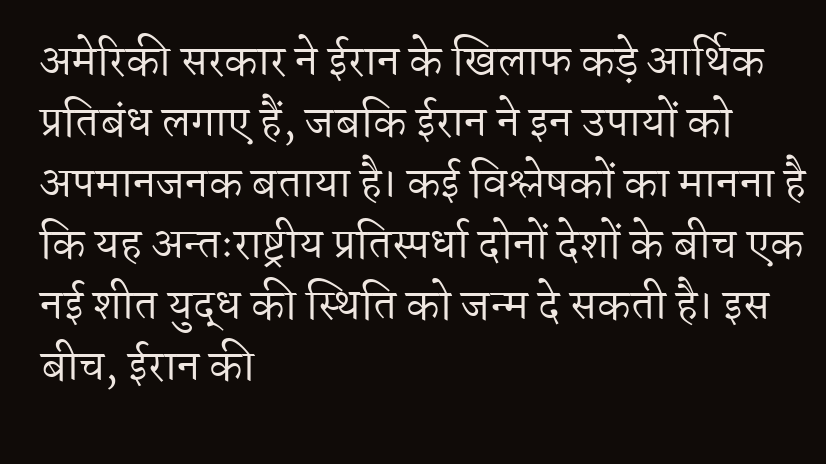अमेरिकी सरकार ने ईरान के खिलाफ कड़े आर्थिक प्रतिबंध लगाए हैं, जबकि ईरान ने इन उपायों को अपमानजनक बताया है। कई विश्लेषकों का मानना है कि यह अन्तःराष्ट्रीय प्रतिस्पर्धा दोनों देशों के बीच एक नई शीत युद्ध की स्थिति को जन्म दे सकती है। इस बीच, ईरान की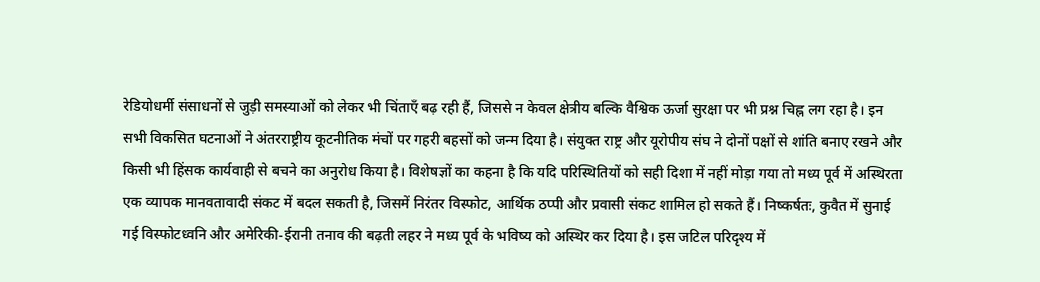रेडियोधर्मी संसाधनों से जुड़ी समस्याओं को लेकर भी चिंताएँ बढ़ रही हैं, जिससे न केवल क्षेत्रीय बल्कि वैश्विक ऊर्जा सुरक्षा पर भी प्रश्न चिह्न लग रहा है। इन सभी विकसित घटनाओं ने अंतरराष्ट्रीय कूटनीतिक मंचों पर गहरी बहसों को जन्म दिया है। संयुक्त राष्ट्र और यूरोपीय संघ ने दोनों पक्षों से शांति बनाए रखने और किसी भी हिंसक कार्यवाही से बचने का अनुरोध किया है। विशेषज्ञों का कहना है कि यदि परिस्थितियों को सही दिशा में नहीं मोड़ा गया तो मध्य पूर्व में अस्थिरता एक व्यापक मानवतावादी संकट में बदल सकती है, जिसमें निरंतर विस्फोट, आर्थिक ठप्पी और प्रवासी संकट शामिल हो सकते हैं। निष्कर्षतः, कुवैत में सुनाई गई विस्फोटध्वनि और अमेरिकी‑ईरानी तनाव की बढ़ती लहर ने मध्य पूर्व के भविष्य को अस्थिर कर दिया है। इस जटिल परिदृश्य में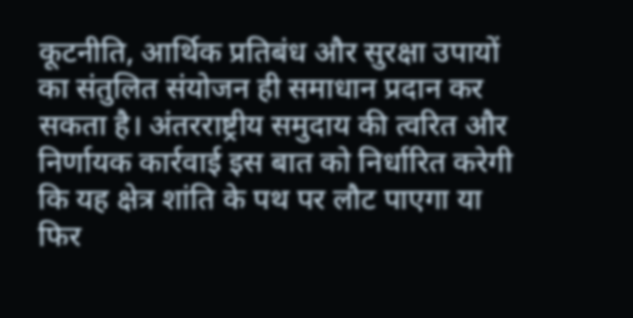कूटनीति, आर्थिक प्रतिबंध और सुरक्षा उपायों का संतुलित संयोजन ही समाधान प्रदान कर सकता है। अंतरराष्ट्रीय समुदाय की त्वरित और निर्णायक कार्रवाई इस बात को निर्धारित करेगी कि यह क्षेत्र शांति के पथ पर लौट पाएगा या फिर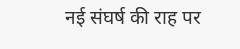नई संघर्ष की राह पर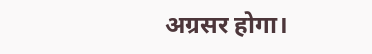अग्रसर होगा।